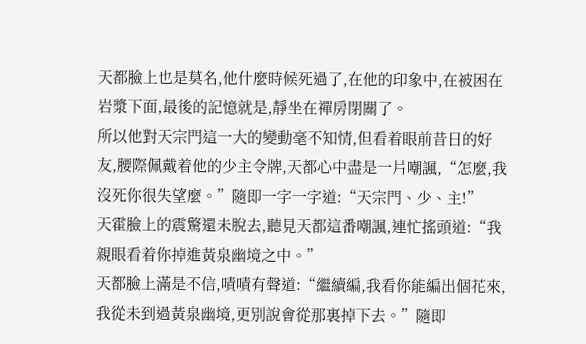天都臉上也是莫名,他什麼時候死過了,在他的印象中,在被困在岩漿下面,最後的記憶就是,靜坐在禪房閉關了。
所以他對天宗門這一大的變動毫不知情,但看着眼前昔日的好友,腰際佩戴着他的少主令牌,天都心中盡是一片嘲諷,“怎麼,我沒死你很失望麼。”隨即一字一字道:“天宗門、少、主!”
天霍臉上的震驚還未脫去,聽見天都這番嘲諷,連忙搖頭道:“我親眼看着你掉進黃泉幽境之中。”
天都臉上滿是不信,嘖嘖有聲道:“繼續編,我看你能編出個花來,我從未到過黃泉幽境,更別說會從那裏掉下去。”隨即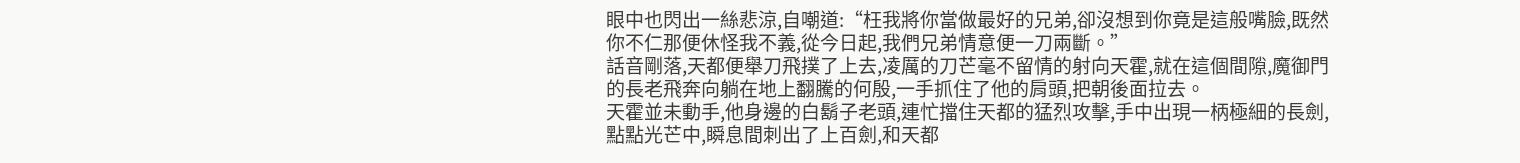眼中也閃出一絲悲涼,自嘲道:“枉我將你當做最好的兄弟,卻沒想到你竟是這般嘴臉,既然你不仁那便休怪我不義,從今日起,我們兄弟情意便一刀兩斷。”
話音剛落,天都便舉刀飛撲了上去,凌厲的刀芒毫不留情的射向天霍,就在這個間隙,魔御門的長老飛奔向躺在地上翻騰的何殷,一手抓住了他的肩頭,把朝後面拉去。
天霍並未動手,他身邊的白鬍子老頭,連忙擋住天都的猛烈攻擊,手中出現一柄極細的長劍,點點光芒中,瞬息間刺出了上百劍,和天都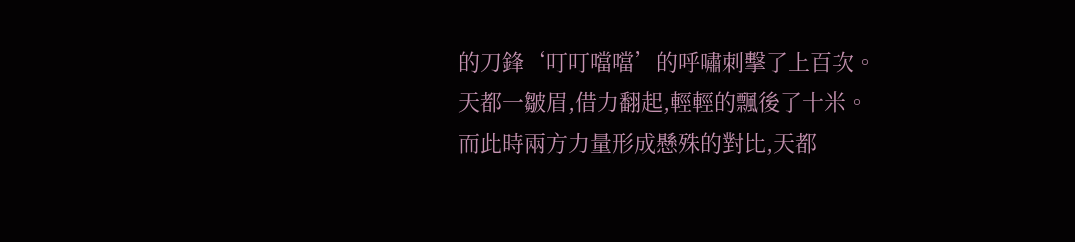的刀鋒‘叮叮噹噹’的呼嘯刺擊了上百次。
天都一皺眉,借力翻起,輕輕的飄後了十米。
而此時兩方力量形成懸殊的對比,天都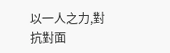以一人之力,對抗對面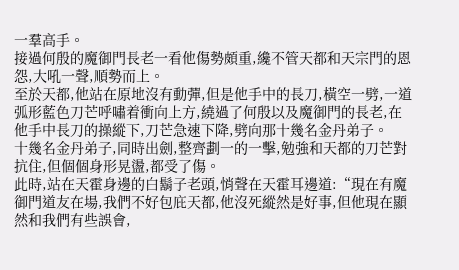一羣高手。
接過何殷的魔御門長老一看他傷勢頗重,纔不管天都和天宗門的恩怨,大吼一聲,順勢而上。
至於天都,他站在原地沒有動彈,但是他手中的長刀,橫空一劈,一道弧形藍色刀芒呼嘯着衝向上方,繞過了何殷以及魔御門的長老,在他手中長刀的操縱下,刀芒急速下降,劈向那十幾名金丹弟子。
十幾名金丹弟子,同時出劍,整齊劃一的一擊,勉強和天都的刀芒對抗住,但個個身形晃盪,都受了傷。
此時,站在天霍身邊的白鬍子老頭,悄聲在天霍耳邊道:“現在有魔御門道友在場,我們不好包庇天都,他沒死縱然是好事,但他現在顯然和我們有些誤會,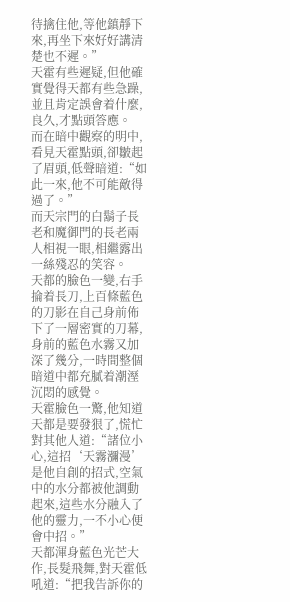待擒住他,等他鎮靜下來,再坐下來好好講清楚也不遲。”
天霍有些遲疑,但他確實覺得天都有些急躁,並且肯定誤會着什麼,良久,才點頭答應。
而在暗中觀察的明中,看見天霍點頭,卻皺起了眉頭,低聲暗道:“如此一來,他不可能敵得過了。”
而天宗門的白鬍子長老和魔御門的長老兩人相視一眼,相繼露出一絲殘忍的笑容。
天都的臉色一變,右手掄着長刀,上百條藍色的刀影在自己身前佈下了一層密實的刀幕,身前的藍色水霧又加深了幾分,一時間整個暗道中都充膩着潮溼沉悶的感覺。
天霍臉色一驚,他知道天都是要發狠了,慌忙對其他人道:“諸位小心,這招‘天霧瀰漫’是他自創的招式,空氣中的水分都被他調動起來,這些水分融入了他的靈力,一不小心便會中招。”
天都渾身藍色光芒大作,長髮飛舞,對天霍低吼道:“把我告訴你的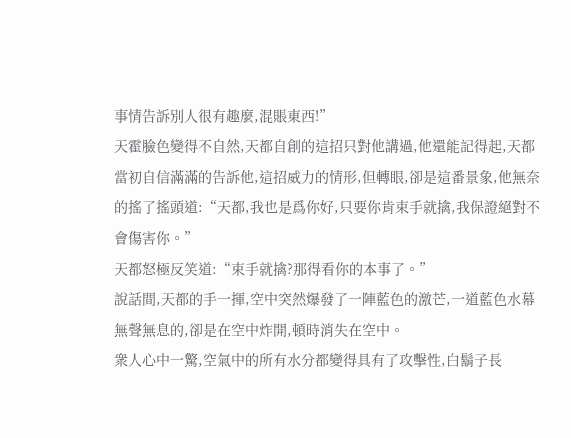事情告訴別人很有趣麼,混賬東西!”
天霍臉色變得不自然,天都自創的這招只對他講過,他還能記得起,天都當初自信滿滿的告訴他,這招威力的情形,但轉眼,卻是這番景象,他無奈的搖了搖頭道:“天都,我也是爲你好,只要你肯束手就擒,我保證絕對不會傷害你。”
天都怒極反笑道:“束手就擒?那得看你的本事了。”
說話間,天都的手一揮,空中突然爆發了一陣藍色的激芒,一道藍色水幕無聲無息的,卻是在空中炸開,頓時消失在空中。
衆人心中一驚,空氣中的所有水分都變得具有了攻擊性,白鬍子長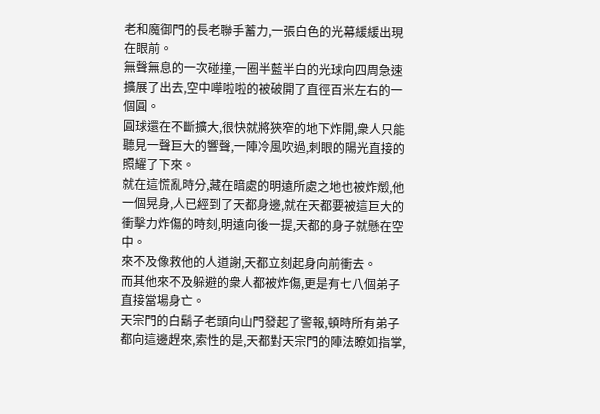老和魔御門的長老聯手蓄力,一張白色的光幕緩緩出現在眼前。
無聲無息的一次碰撞,一圈半藍半白的光球向四周急速擴展了出去,空中嘩啦啦的被破開了直徑百米左右的一個圓。
圓球還在不斷擴大,很快就將狹窄的地下炸開,衆人只能聽見一聲巨大的響聲,一陣冷風吹過,刺眼的陽光直接的照耀了下來。
就在這慌亂時分,藏在暗處的明遠所處之地也被炸燬,他一個晃身,人已經到了天都身邊,就在天都要被這巨大的衝擊力炸傷的時刻,明遠向後一提,天都的身子就懸在空中。
來不及像救他的人道謝,天都立刻起身向前衝去。
而其他來不及躲避的衆人都被炸傷,更是有七八個弟子直接當場身亡。
天宗門的白鬍子老頭向山門發起了警報,頓時所有弟子都向這邊趕來,索性的是,天都對天宗門的陣法瞭如指掌,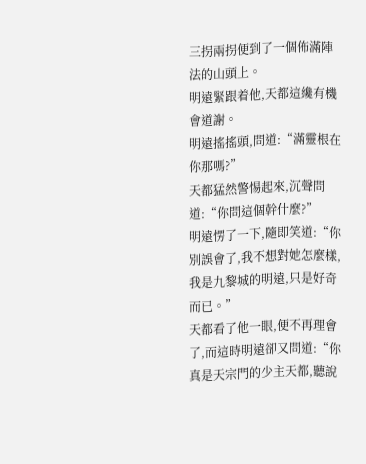三拐兩拐便到了一個佈滿陣法的山頭上。
明遠緊跟着他,天都這纔有機會道謝。
明遠搖搖頭,問道:“滿靈根在你那嗎?”
天都猛然警惕起來,沉聲問道:“你問這個幹什麼?”
明遠愣了一下,隨即笑道:“你別誤會了,我不想對她怎麼樣,我是九黎城的明遠,只是好奇而已。”
天都看了他一眼,便不再理會了,而這時明遠卻又問道:“你真是天宗門的少主天都,聽說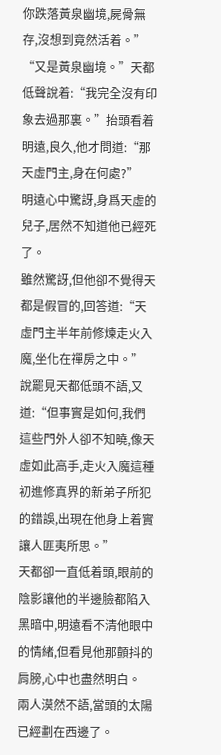你跌落黃泉幽境,屍骨無存,沒想到竟然活着。”
“又是黃泉幽境。”天都低聲說着:“我完全沒有印象去過那裏。”抬頭看着明遠,良久,他才問道:“那天虛門主,身在何處?”
明遠心中驚訝,身爲天虛的兒子,居然不知道他已經死了。
雖然驚訝,但他卻不覺得天都是假冒的,回答道:“天虛門主半年前修煉走火入魔,坐化在禪房之中。”
說罷見天都低頭不語,又道:“但事實是如何,我們這些門外人卻不知曉,像天虛如此高手,走火入魔這種初進修真界的新弟子所犯的錯誤,出現在他身上着實讓人匪夷所思。”
天都卻一直低着頭,眼前的陰影讓他的半邊臉都陷入黑暗中,明遠看不清他眼中的情緒,但看見他那顫抖的肩膀,心中也盡然明白。
兩人漠然不語,當頭的太陽已經劃在西邊了。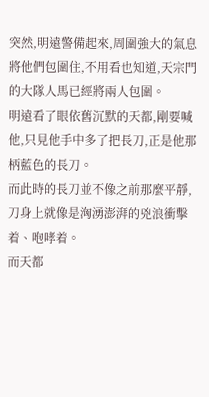突然,明遠警備起來,周圍強大的氣息將他們包圍住,不用看也知道,天宗門的大隊人馬已經將兩人包圍。
明遠看了眼依舊沉默的天都,剛要喊他,只見他手中多了把長刀,正是他那柄藍色的長刀。
而此時的長刀並不像之前那麼平靜,刀身上就像是洶湧澎湃的兇浪衝擊着、咆哮着。
而天都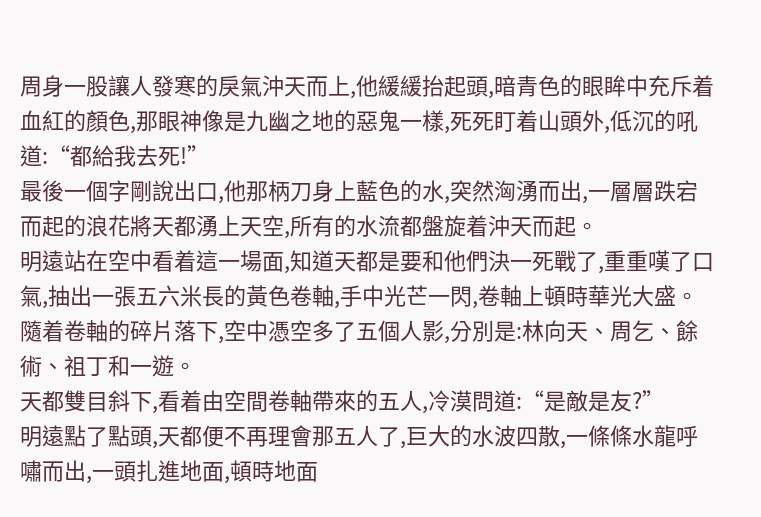周身一股讓人發寒的戾氣沖天而上,他緩緩抬起頭,暗青色的眼眸中充斥着血紅的顏色,那眼神像是九幽之地的惡鬼一樣,死死盯着山頭外,低沉的吼道:“都給我去死!”
最後一個字剛說出口,他那柄刀身上藍色的水,突然洶湧而出,一層層跌宕而起的浪花將天都湧上天空,所有的水流都盤旋着沖天而起。
明遠站在空中看着這一場面,知道天都是要和他們決一死戰了,重重嘆了口氣,抽出一張五六米長的黃色卷軸,手中光芒一閃,卷軸上頓時華光大盛。
隨着卷軸的碎片落下,空中憑空多了五個人影,分別是:林向天、周乞、餘術、祖丁和一遊。
天都雙目斜下,看着由空間卷軸帶來的五人,冷漠問道:“是敵是友?”
明遠點了點頭,天都便不再理會那五人了,巨大的水波四散,一條條水龍呼嘯而出,一頭扎進地面,頓時地面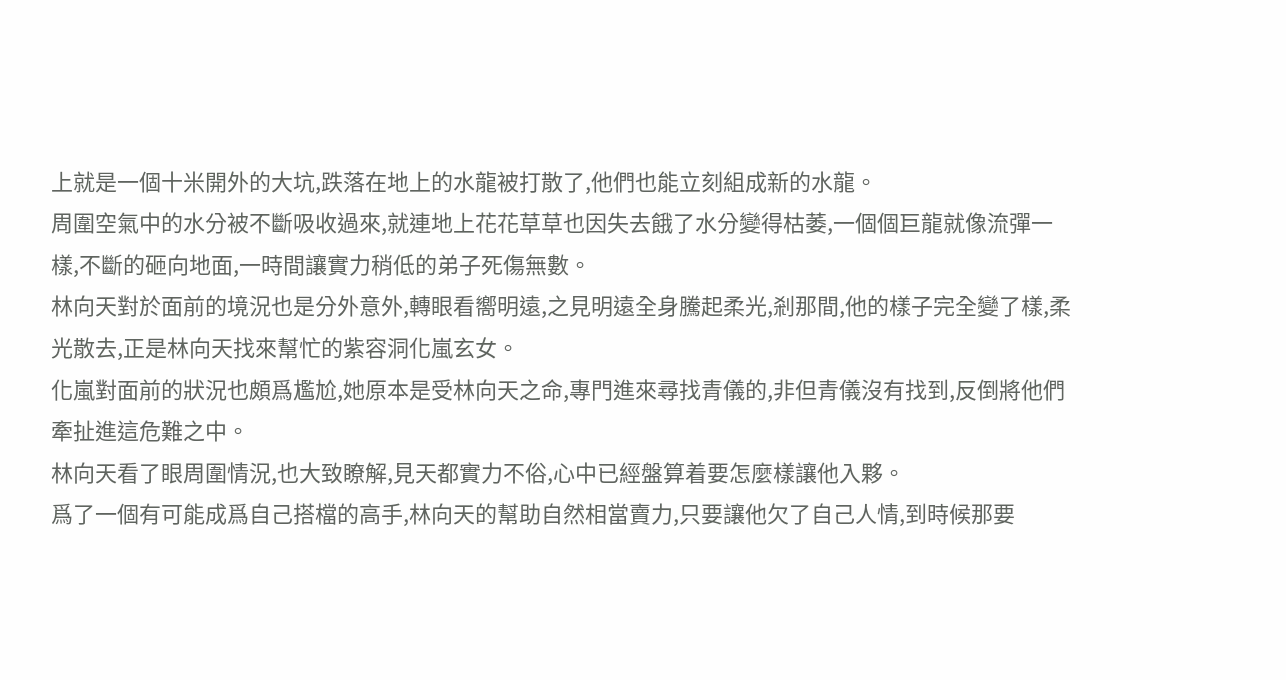上就是一個十米開外的大坑,跌落在地上的水龍被打散了,他們也能立刻組成新的水龍。
周圍空氣中的水分被不斷吸收過來,就連地上花花草草也因失去餓了水分變得枯萎,一個個巨龍就像流彈一樣,不斷的砸向地面,一時間讓實力稍低的弟子死傷無數。
林向天對於面前的境況也是分外意外,轉眼看嚮明遠,之見明遠全身騰起柔光,剎那間,他的樣子完全變了樣,柔光散去,正是林向天找來幫忙的紫容洞化嵐玄女。
化嵐對面前的狀況也頗爲尷尬,她原本是受林向天之命,專門進來尋找青儀的,非但青儀沒有找到,反倒將他們牽扯進這危難之中。
林向天看了眼周圍情況,也大致瞭解,見天都實力不俗,心中已經盤算着要怎麼樣讓他入夥。
爲了一個有可能成爲自己搭檔的高手,林向天的幫助自然相當賣力,只要讓他欠了自己人情,到時候那要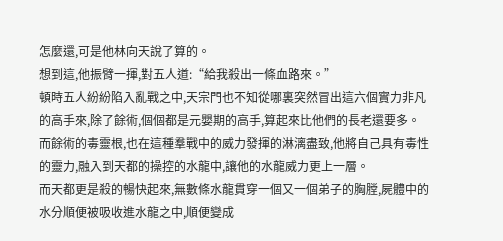怎麼還,可是他林向天說了算的。
想到這,他振臂一揮,對五人道:“給我殺出一條血路來。”
頓時五人紛紛陷入亂戰之中,天宗門也不知從哪裏突然冒出這六個實力非凡的高手來,除了餘術,個個都是元嬰期的高手,算起來比他們的長老還要多。
而餘術的毒靈根,也在這種羣戰中的威力發揮的淋漓盡致,他將自己具有毒性的靈力,融入到天都的操控的水龍中,讓他的水龍威力更上一層。
而天都更是殺的暢快起來,無數條水龍貫穿一個又一個弟子的胸膛,屍體中的水分順便被吸收進水龍之中,順便變成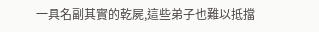一具名副其實的乾屍,這些弟子也難以抵擋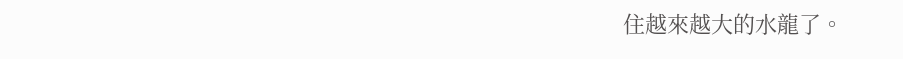住越來越大的水龍了。